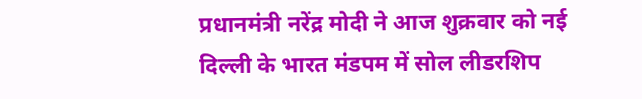प्रधानमंत्री नरेंद्र मोदी ने आज शुक्रवार को नई दिल्ली के भारत मंडपम में सोल लीडरशिप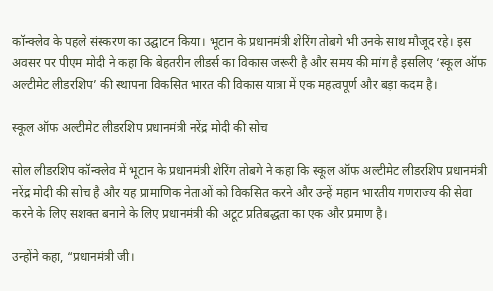कॉन्क्लेव के पहले संस्करण का उद्घाटन किया। भूटान के प्रधानमंत्री शेरिंग तोबगे भी उनके साथ मौजूद रहे। इस अवसर पर पीएम मोदी ने कहा कि बेहतरीन लीडर्स का विकास जरूरी है और समय की मांग है इसलिए ‘स्कूल ऑफ अल्टीमेट लीडरशिप’ की स्थापना विकसित भारत की विकास यात्रा में एक महत्वपूर्ण और बड़ा कदम है।

स्कूल ऑफ अल्टीमेट लीडरशिप प्रधानमंत्री नरेंद्र मोदी की सोच

सोल लीडरशिप कॉन्क्लेव में भूटान के प्रधानमंत्री शेरिंग तोबगे ने कहा कि स्कूल ऑफ अल्टीमेट लीडरशिप प्रधानमंत्री नरेंद्र मोदी की सोच है और यह प्रामाणिक नेताओं को विकसित करने और उन्हें महान भारतीय गणराज्य की सेवा करने के लिए सशक्त बनाने के लिए प्रधानमंत्री की अटूट प्रतिबद्धता का एक और प्रमाण है।

उन्होंने कहा, “प्रधानमंत्री जी।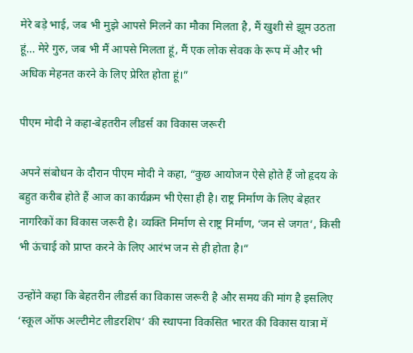मेरे बड़े भाई, जब भी मुझे आपसे मिलने का मौका मिलता है, मैं खुशी से झूम उठता हूं… मेरे गुरु, जब भी मैं आपसे मिलता हूं, मैं एक लोक सेवक के रूप में और भी अधिक मेहनत करने के लिए प्रेरित होता हूं।”

पीएम मोदी ने कहा-बेहतरीन लीडर्स का विकास जरूरी

अपने संबोधन के दौरान पीएम मोदी ने कहा, “कुछ आयोजन ऐसे होते हैं जो हृदय के बहुत करीब होते हैं आज का कार्यक्रम भी ऐसा ही है। राष्ट्र निर्माण के लिए बेहतर नागरिकों का विकास जरूरी है। व्यक्ति निर्माण से राष्ट्र निर्माण, ‘जन से जगत’, किसी भी ऊंचाई को प्राप्त करने के लिए आरंभ जन से ही होता है।”

उन्होंने कहा कि बेहतरीन लीडर्स का विकास जरूरी है और समय की मांग है इसलिए ‘स्कूल ऑफ अल्टीमेट लीडरशिप’ की स्थापना विकसित भारत की विकास यात्रा में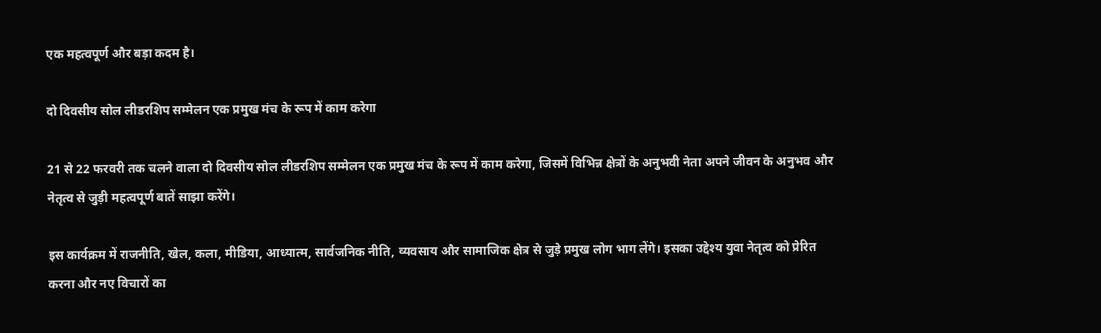एक महत्वपूर्ण और बड़ा कदम है।

दो दिवसीय सोल लीडरशिप सम्‍मेलन एक प्रमुख मंच के रूप में काम करेगा

21 से 22 फरवरी तक चलने वाला दो दिवसीय सोल लीडरशिप सम्‍मेलन एक प्रमुख मंच के रूप में काम करेगा, जिसमें विभिन्न क्षेत्रों के अनुभवी नेता अपने जीवन के अनुभव और नेतृत्व से जुड़ी महत्वपूर्ण बातें साझा करेंगे।

इस कार्यक्रम में राजनीति, खेल, कला, मीडिया, आध्यात्म, सार्वजनिक नीति, व्यवसाय और सामाजिक क्षेत्र से जुड़े प्रमुख लोग भाग लेंगे। इसका उद्देश्य युवा नेतृत्व को प्रेरित करना और नए विचारों का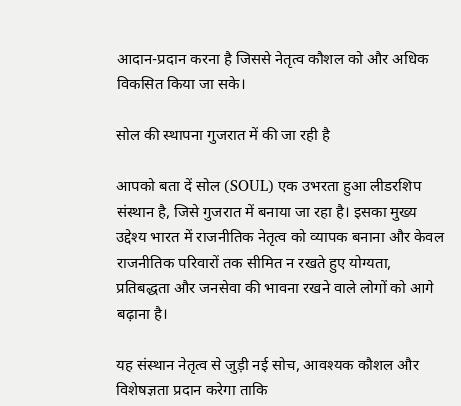आदान-प्रदान करना है जिससे नेतृत्व कौशल को और अधिक विकसित किया जा सके।

सोल की स्थापना गुजरात में की जा रही है

आपको बता दें सोल (SOUL) एक उभरता हुआ लीडरशिप संस्थान है, जिसे गुजरात में बनाया जा रहा है। इसका मुख्य उद्देश्य भारत में राजनीतिक नेतृत्व को व्यापक बनाना और केवल राजनीतिक परिवारों तक सीमित न रखते हुए योग्यता, प्रतिबद्धता और जनसेवा की भावना रखने वाले लोगों को आगे बढ़ाना है।

यह संस्थान नेतृत्व से जुड़ी नई सोच, आवश्यक कौशल और विशेषज्ञता प्रदान करेगा ताकि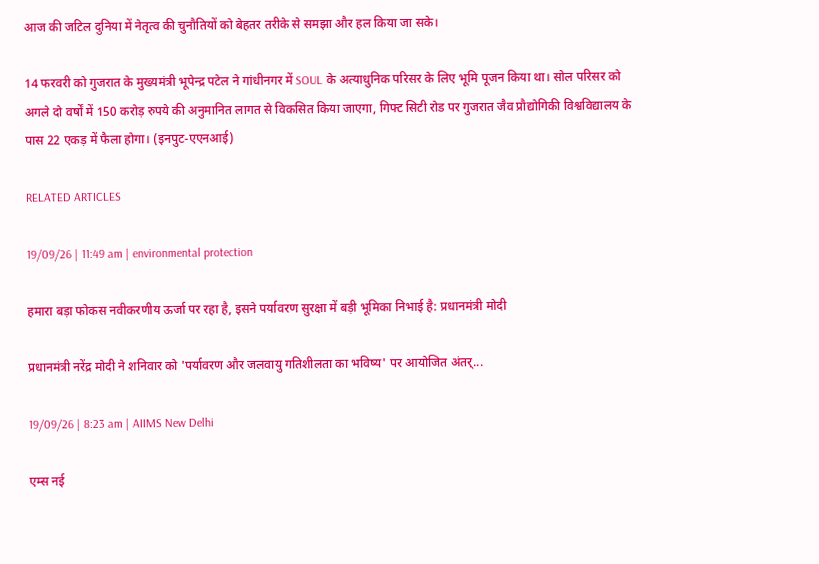आज की जटिल दुनिया में नेतृत्व की चुनौतियों को बेहतर तरीके से समझा और हल किया जा सके।

14 फरवरी को गुजरात के मुख्यमंत्री भूपेन्द्र पटेल ने गांधीनगर में SOUL के अत्याधुनिक परिसर के लिए भूमि पूजन किया था। सोल परिसर को अगले दो वर्षों में 150 करोड़ रुपये की अनुमानित लागत से विकसित किया जाएगा, गिफ्ट सिटी रोड पर गुजरात जैव प्रौद्योगिकी विश्वविद्यालय के पास 22 एकड़ में फैला होगा। (इनपुट-एएनआई)

RELATED ARTICLES

19/09/26 | 11:49 am | environmental protection

हमारा बड़ा फोकस नवीकरणीय ऊर्जा पर रहा है, इसने पर्यावरण सुरक्षा में बड़ी भूमिका निभाई है: प्रधानमंत्री मोदी

प्रधानमंत्री नरेंद्र मोदी ने शनिवार को 'पर्यावरण और जलवायु गतिशीलता का भविष्य' पर आयोजित अंतर्...

19/09/26 | 8:23 am | AIIMS New Delhi

एम्स नई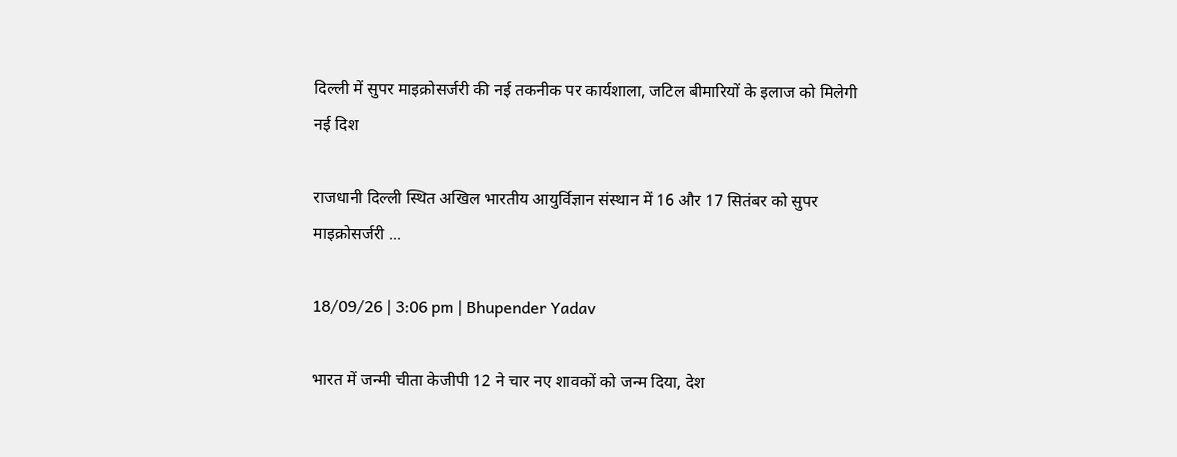दिल्ली में सुपर माइक्रोसर्जरी की नई तकनीक पर कार्यशाला, जटिल बीमारियों के इलाज को मिलेगी नई दिश

राजधानी दिल्ली स्थित अखिल भारतीय आयुर्विज्ञान संस्थान में 16 और 17 सितंबर को सुपर माइक्रोसर्जरी ...

18/09/26 | 3:06 pm | Bhupender Yadav

भारत में जन्मी चीता केजीपी 12 ने चार नए शावकों को जन्म दिया, देश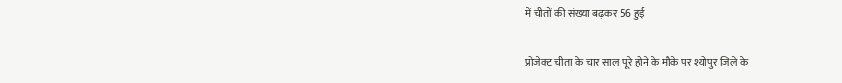में चीतों की संख्या बढ़कर 56 हुई

प्रोजेक्ट चीता के चार साल पूरे होने के मौके पर श्योपुर जिले के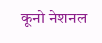कूनो नेशनल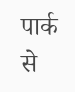पार्क से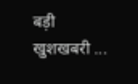बड़ी खुशखबरी ...